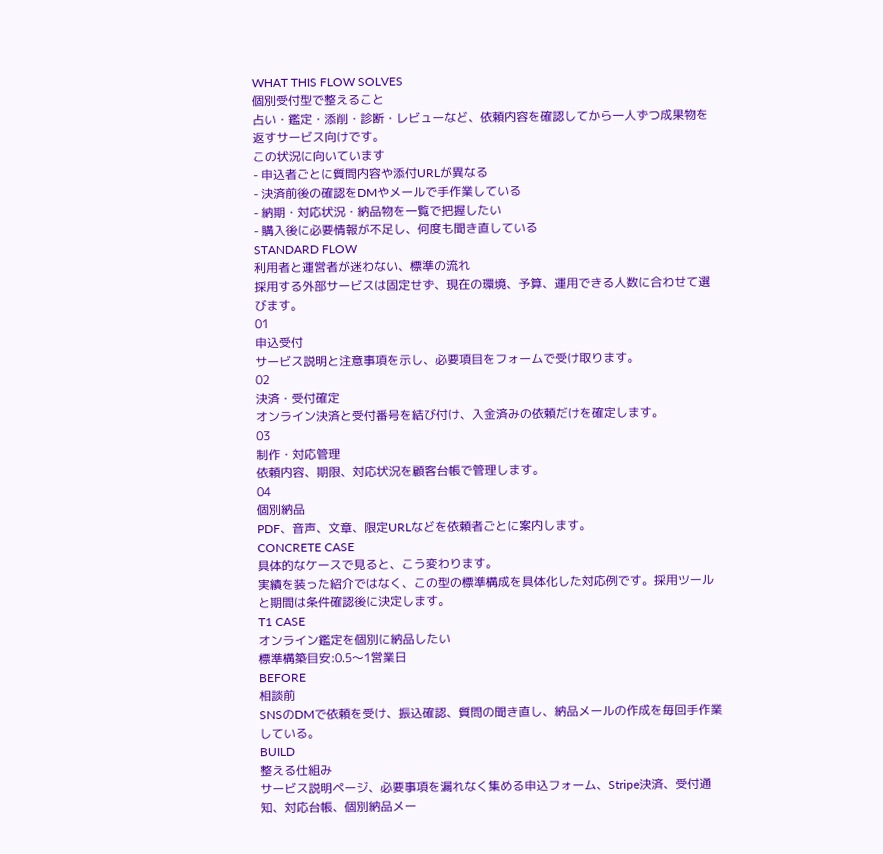WHAT THIS FLOW SOLVES
個別受付型で整えること
占い・鑑定・添削・診断・レビューなど、依頼内容を確認してから一人ずつ成果物を返すサービス向けです。
この状況に向いています
- 申込者ごとに質問内容や添付URLが異なる
- 決済前後の確認をDMやメールで手作業している
- 納期・対応状況・納品物を一覧で把握したい
- 購入後に必要情報が不足し、何度も聞き直している
STANDARD FLOW
利用者と運営者が迷わない、標準の流れ
採用する外部サービスは固定せず、現在の環境、予算、運用できる人数に合わせて選びます。
01
申込受付
サービス説明と注意事項を示し、必要項目をフォームで受け取ります。
02
決済・受付確定
オンライン決済と受付番号を結び付け、入金済みの依頼だけを確定します。
03
制作・対応管理
依頼内容、期限、対応状況を顧客台帳で管理します。
04
個別納品
PDF、音声、文章、限定URLなどを依頼者ごとに案内します。
CONCRETE CASE
具体的なケースで見ると、こう変わります。
実績を装った紹介ではなく、この型の標準構成を具体化した対応例です。採用ツールと期間は条件確認後に決定します。
T1 CASE
オンライン鑑定を個別に納品したい
標準構築目安:0.5〜1営業日
BEFORE
相談前
SNSのDMで依頼を受け、振込確認、質問の聞き直し、納品メールの作成を毎回手作業している。
BUILD
整える仕組み
サービス説明ページ、必要事項を漏れなく集める申込フォーム、Stripe決済、受付通知、対応台帳、個別納品メー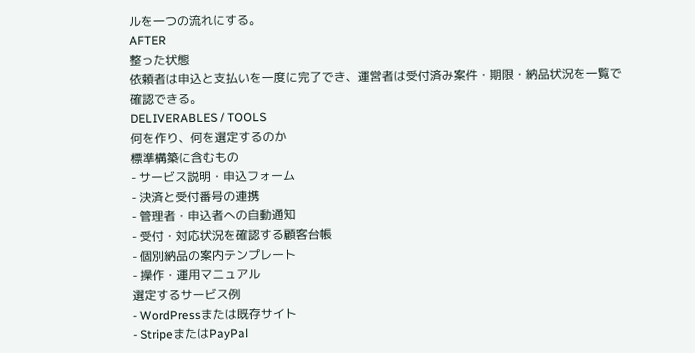ルを一つの流れにする。
AFTER
整った状態
依頼者は申込と支払いを一度に完了でき、運営者は受付済み案件・期限・納品状況を一覧で確認できる。
DELIVERABLES / TOOLS
何を作り、何を選定するのか
標準構築に含むもの
- サービス説明・申込フォーム
- 決済と受付番号の連携
- 管理者・申込者への自動通知
- 受付・対応状況を確認する顧客台帳
- 個別納品の案内テンプレート
- 操作・運用マニュアル
選定するサービス例
- WordPressまたは既存サイト
- StripeまたはPayPal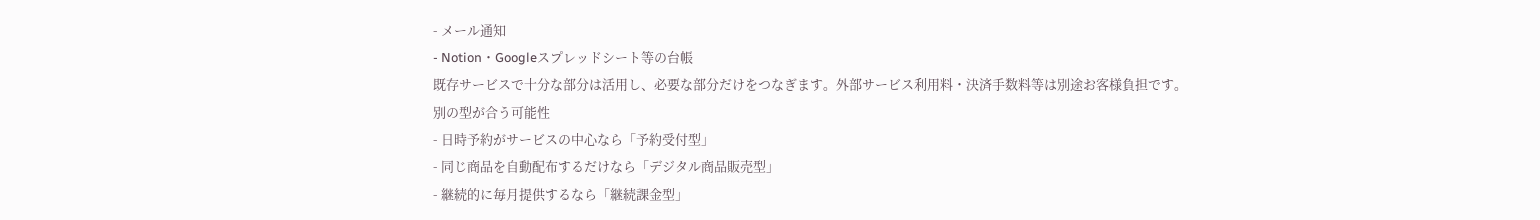- メール通知
- Notion・Googleスプレッドシート等の台帳
既存サービスで十分な部分は活用し、必要な部分だけをつなぎます。外部サービス利用料・決済手数料等は別途お客様負担です。
別の型が合う可能性
- 日時予約がサービスの中心なら「予約受付型」
- 同じ商品を自動配布するだけなら「デジタル商品販売型」
- 継続的に毎月提供するなら「継続課金型」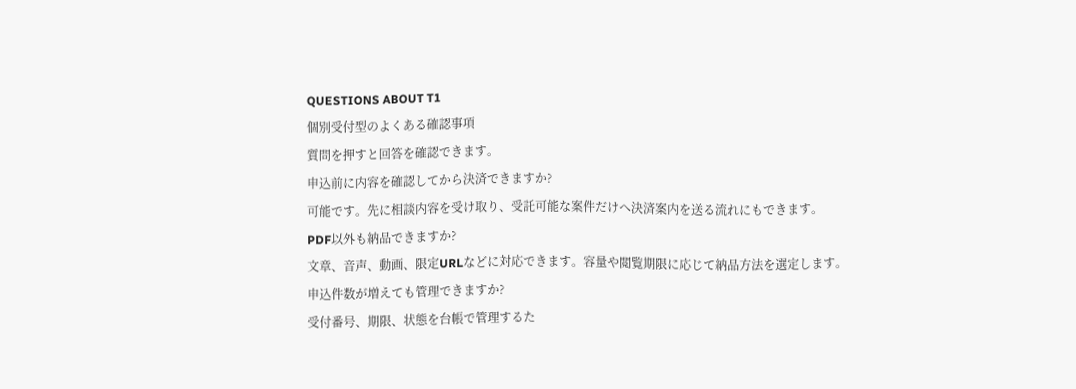QUESTIONS ABOUT T1
個別受付型のよくある確認事項
質問を押すと回答を確認できます。
申込前に内容を確認してから決済できますか?
可能です。先に相談内容を受け取り、受託可能な案件だけへ決済案内を送る流れにもできます。
PDF以外も納品できますか?
文章、音声、動画、限定URLなどに対応できます。容量や閲覧期限に応じて納品方法を選定します。
申込件数が増えても管理できますか?
受付番号、期限、状態を台帳で管理するた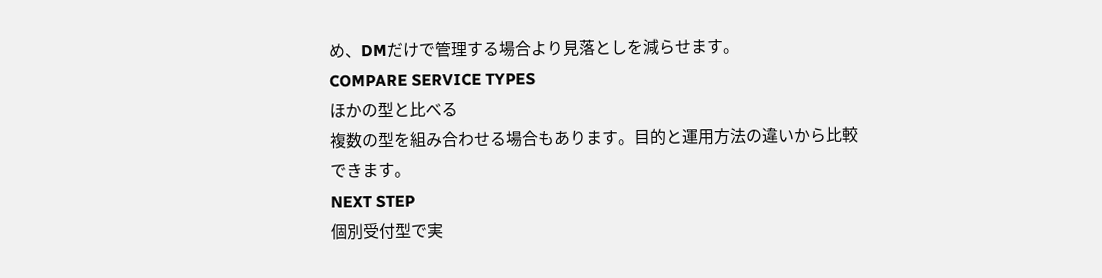め、DMだけで管理する場合より見落としを減らせます。
COMPARE SERVICE TYPES
ほかの型と比べる
複数の型を組み合わせる場合もあります。目的と運用方法の違いから比較できます。
NEXT STEP
個別受付型で実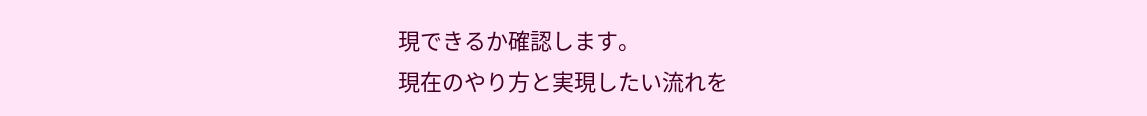現できるか確認します。
現在のやり方と実現したい流れを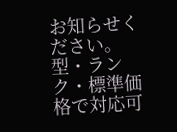お知らせください。型・ランク・標準価格で対応可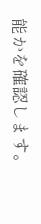能かを確認します。